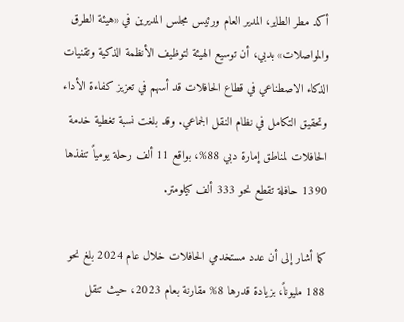أكد مطر الطاير، المدير العام ورئيس مجلس المديرين في «هيئة الطرق والمواصلات» بدبي، أن توسيع الهيئة لتوظيف الأنظمة الذكية وتقنيات الذكاء الاصطناعي في قطاع الحافلات قد أسهم في تعزيز كفاءة الأداء وتحقيق التكامل في نظام النقل الجماعي. وقد بلغت نسبة تغطية خدمة الحافلات لمناطق إمارة دبي 88%، بواقع 11 ألف رحلة يومياً تنفذها 1390 حافلة تقطع نحو 333 ألف كيلومتر.

كما أشار إلى أن عدد مستخدمي الحافلات خلال عام 2024 بلغ نحو 188 مليوناً، بزيادة قدرها 8% مقارنة بعام 2023، حيث تنقل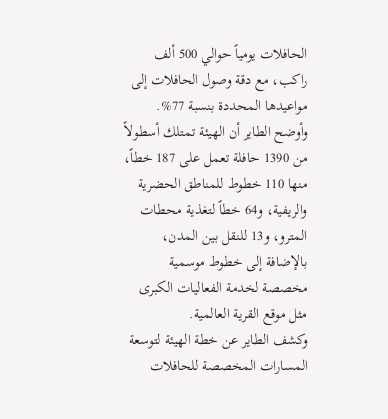الحافلات يومياً حوالي 500 ألف راكب، مع دقة وصول الحافلات إلى مواعيدها المحددة بنسبة 77%.
وأوضح الطاير أن الهيئة تمتلك أسطولاً من 1390 حافلة تعمل على 187 خطاً، منها 110 خطوط للمناطق الحضرية والريفية، و64 خطاً لتغذية محطات المترو، و13 للنقل بين المدن، بالإضافة إلى خطوط موسمية مخصصة لخدمة الفعاليات الكبرى مثل موقع القرية العالمية.
وكشف الطاير عن خطة الهيئة لتوسعة المسارات المخصصة للحافلات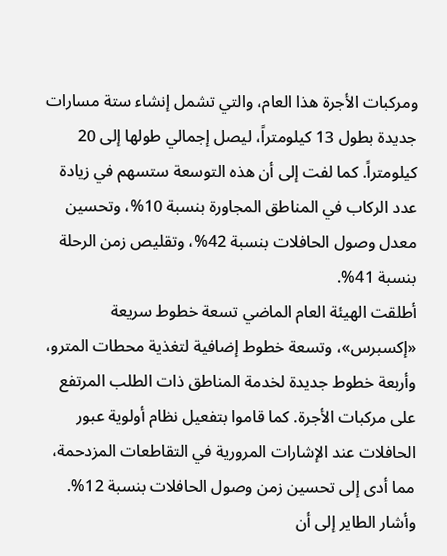ومركبات الأجرة هذا العام، والتي تشمل إنشاء ستة مسارات جديدة بطول 13 كيلومتراً، ليصل إجمالي طولها إلى 20 كيلومتراً. كما لفت إلى أن هذه التوسعة ستسهم في زيادة عدد الركاب في المناطق المجاورة بنسبة 10%، وتحسين معدل وصول الحافلات بنسبة 42%، وتقليص زمن الرحلة بنسبة 41%.
أطلقت الهيئة العام الماضي تسعة خطوط سريعة «إكسبرس»، وتسعة خطوط إضافية لتغذية محطات المترو، وأربعة خطوط جديدة لخدمة المناطق ذات الطلب المرتفع على مركبات الأجرة. كما قاموا بتفعيل نظام أولوية عبور الحافلات عند الإشارات المرورية في التقاطعات المزدحمة، مما أدى إلى تحسين زمن وصول الحافلات بنسبة 12%.
وأشار الطاير إلى أن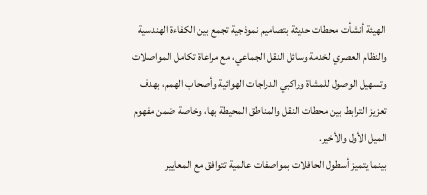الهيئة أنشأت محطات حديثة بتصاميم نموذجية تجمع بين الكفاءة الهندسية والنظام العصري لخدمة وسائل النقل الجماعي، مع مراعاة تكامل المواصلات وتسهيل الوصول للمشاة وراكبي الدراجات الهوائية وأصحاب الهمم، بهدف تعزيز الترابط بين محطات النقل والمناطق المحيطة بها، وخاصة ضمن مفهوم الميل الأول والأخير.
بينما يتميز أسطول الحافلات بمواصفات عالمية تتوافق مع المعايير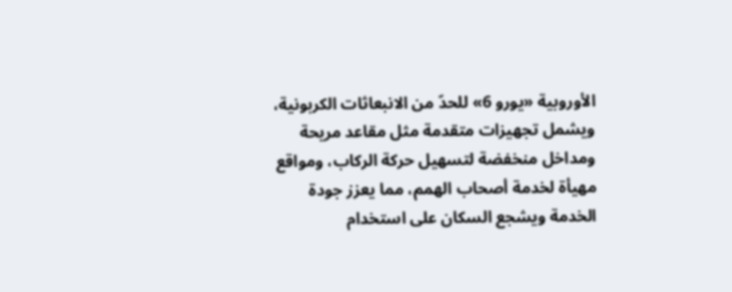الأوروبية «يورو 6» للحدّ من الانبعاثات الكربونية، ويشمل تجهيزات متقدمة مثل مقاعد مريحة ومداخل منخفضة لتسهيل حركة الركاب، ومواقع مهيأة لخدمة أصحاب الهمم، مما يعزز جودة الخدمة ويشجع السكان على استخدام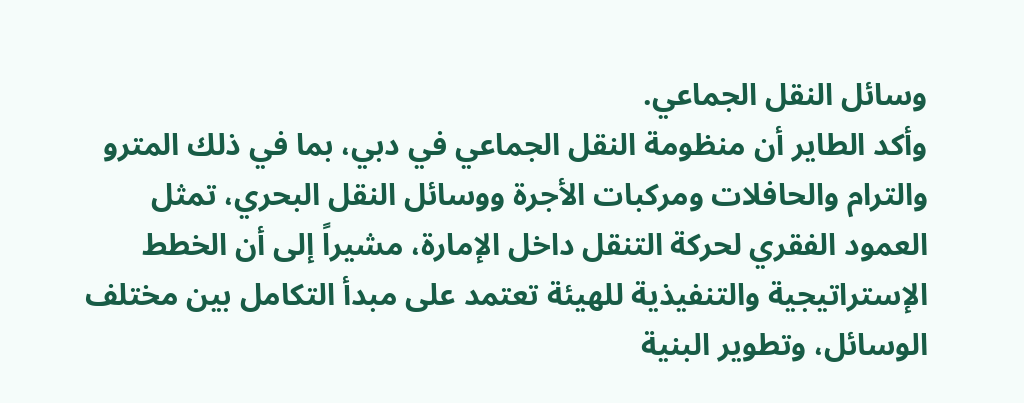وسائل النقل الجماعي.
وأكد الطاير أن منظومة النقل الجماعي في دبي، بما في ذلك المترو والترام والحافلات ومركبات الأجرة ووسائل النقل البحري، تمثل العمود الفقري لحركة التنقل داخل الإمارة، مشيراً إلى أن الخطط الإستراتيجية والتنفيذية للهيئة تعتمد على مبدأ التكامل بين مختلف الوسائل، وتطوير البنية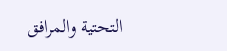التحتية والمرافق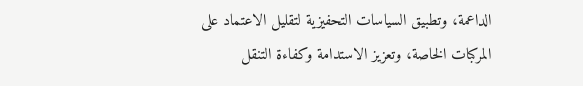الداعمة، وتطبيق السياسات التحفيزية لتقليل الاعتماد على المركبات الخاصة، وتعزيز الاستدامة وكفاءة التنقل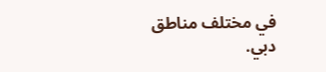في مختلف مناطق دبي.